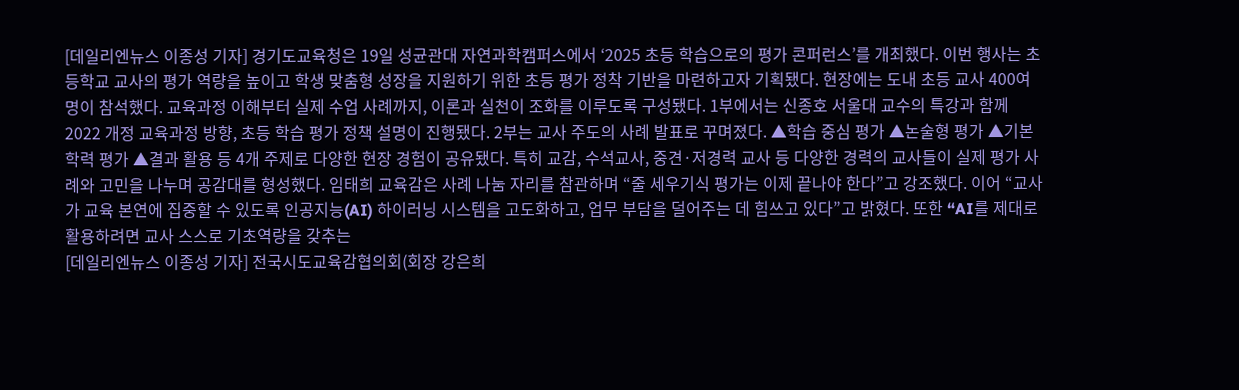[데일리엔뉴스 이종성 기자] 경기도교육청은 19일 성균관대 자연과학캠퍼스에서 ‘2025 초등 학습으로의 평가 콘퍼런스’를 개최했다. 이번 행사는 초등학교 교사의 평가 역량을 높이고 학생 맞춤형 성장을 지원하기 위한 초등 평가 정착 기반을 마련하고자 기획됐다. 현장에는 도내 초등 교사 400여 명이 참석했다. 교육과정 이해부터 실제 수업 사례까지, 이론과 실천이 조화를 이루도록 구성됐다. 1부에서는 신종호 서울대 교수의 특강과 함께 2022 개정 교육과정 방향, 초등 학습 평가 정책 설명이 진행됐다. 2부는 교사 주도의 사례 발표로 꾸며졌다. ▲학습 중심 평가 ▲논술형 평가 ▲기본학력 평가 ▲결과 활용 등 4개 주제로 다양한 현장 경험이 공유됐다. 특히 교감, 수석교사, 중견·저경력 교사 등 다양한 경력의 교사들이 실제 평가 사례와 고민을 나누며 공감대를 형성했다. 임태희 교육감은 사례 나눔 자리를 참관하며 “줄 세우기식 평가는 이제 끝나야 한다”고 강조했다. 이어 “교사가 교육 본연에 집중할 수 있도록 인공지능(AI) 하이러닝 시스템을 고도화하고, 업무 부담을 덜어주는 데 힘쓰고 있다”고 밝혔다. 또한 “AI를 제대로 활용하려면 교사 스스로 기초역량을 갖추는
[데일리엔뉴스 이종성 기자] 전국시도교육감협의회(회장 강은희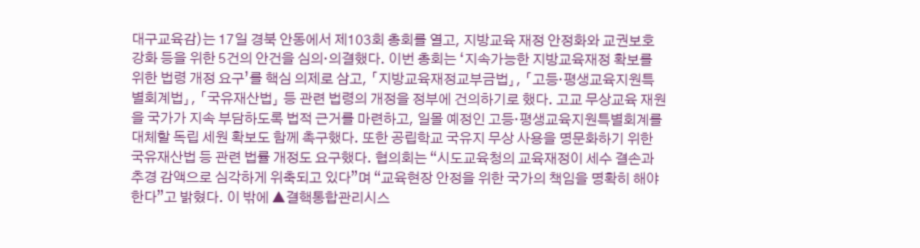대구교육감)는 17일 경북 안동에서 제103회 총회를 열고, 지방교육 재정 안정화와 교권보호 강화 등을 위한 5건의 안건을 심의·의결했다. 이번 총회는 ‘지속가능한 지방교육재정 확보를 위한 법령 개정 요구’를 핵심 의제로 삼고, 「지방교육재정교부금법」, 「고등·평생교육지원특별회계법」, 「국유재산법」 등 관련 법령의 개정을 정부에 건의하기로 했다. 고교 무상교육 재원을 국가가 지속 부담하도록 법적 근거를 마련하고, 일몰 예정인 고등·평생교육지원특별회계를 대체할 독립 세원 확보도 함께 촉구했다. 또한 공립학교 국유지 무상 사용을 명문화하기 위한 국유재산법 등 관련 법률 개정도 요구했다. 협의회는 “시도교육청의 교육재정이 세수 결손과 추경 감액으로 심각하게 위축되고 있다”며 “교육현장 안정을 위한 국가의 책임을 명확히 해야 한다”고 밝혔다. 이 밖에 ▲결핵통합관리시스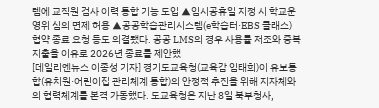템에 교직원 검사 이력 통합 기능 도입 ▲임시공휴일 지정 시 학교운영위 심의 면제 허용 ▲공공학습관리시스템(e학습터·EBS 클래스) 협약 종료 요청 등도 의결됐다. 공공 LMS의 경우 사용률 저조와 중복 지출을 이유로 2026년 종료를 제안했
[데일리엔뉴스 이종성 기자] 경기도교육청(교육감 임태희)이 유보통합(유치원·어린이집 관리체계 통합)의 안정적 추진을 위해 지자체와의 협력체계를 본격 가동했다. 도교육청은 지난 8일 북부청사,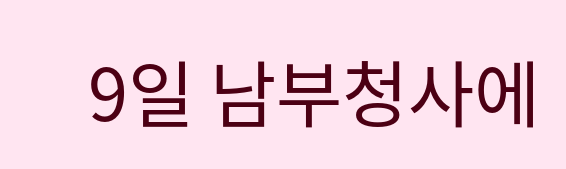9일 남부청사에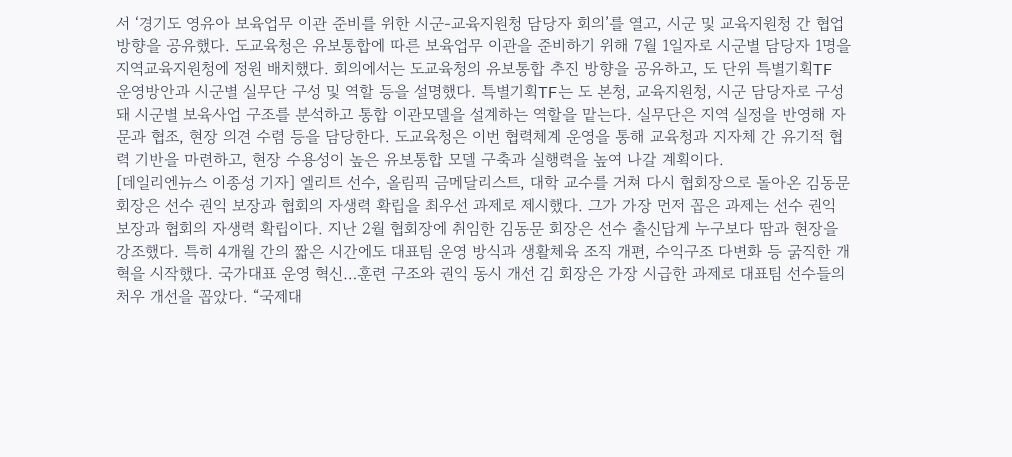서 ‘경기도 영유아 보육업무 이관 준비를 위한 시군-교육지원청 담당자 회의’를 열고, 시군 및 교육지원청 간 협업 방향을 공유했다. 도교육청은 유보통합에 따른 보육업무 이관을 준비하기 위해 7월 1일자로 시군별 담당자 1명을 지역교육지원청에 정원 배치했다. 회의에서는 도교육청의 유보통합 추진 방향을 공유하고, 도 단위 특별기획TF 운영방안과 시군별 실무단 구성 및 역할 등을 설명했다. 특별기획TF는 도 본청, 교육지원청, 시군 담당자로 구성돼 시군별 보육사업 구조를 분석하고 통합 이관모델을 설계하는 역할을 맡는다. 실무단은 지역 실정을 반영해 자문과 협조, 현장 의견 수렴 등을 담당한다. 도교육청은 이번 협력체계 운영을 통해 교육청과 지자체 간 유기적 협력 기반을 마련하고, 현장 수용성이 높은 유보통합 모델 구축과 실행력을 높여 나갈 계획이다.
[데일리엔뉴스 이종성 기자] 엘리트 선수, 올림픽 금메달리스트, 대학 교수를 거쳐 다시 협회장으로 돌아온 김동문 회장은 선수 권익 보장과 협회의 자생력 확립을 최우선 과제로 제시했다. 그가 가장 먼저 꼽은 과제는 선수 권익 보장과 협회의 자생력 확립이다. 지난 2월 협회장에 취임한 김동문 회장은 선수 출신답게 누구보다 땀과 현장을 강조했다. 특히 4개월 간의 짧은 시간에도 대표팀 운영 방식과 생활체육 조직 개편, 수익구조 다변화 등 굵직한 개혁을 시작했다. 국가대표 운영 혁신…훈련 구조와 권익 동시 개선 김 회장은 가장 시급한 과제로 대표팀 선수들의 처우 개선을 꼽았다. “국제대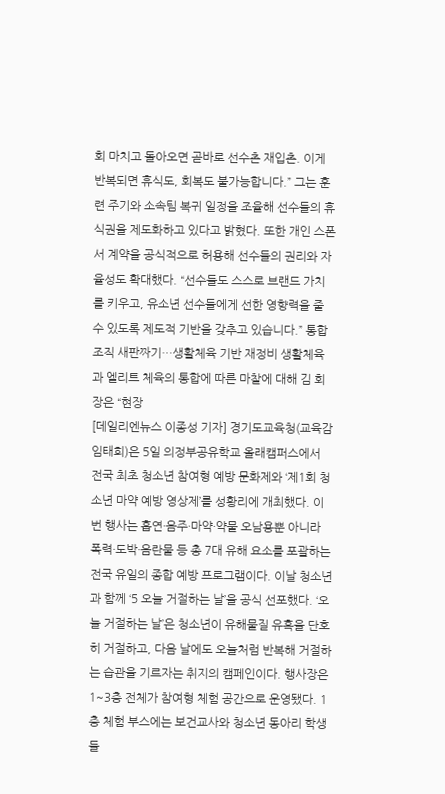회 마치고 돌아오면 곧바로 선수촌 재입촌. 이게 반복되면 휴식도, 회복도 불가능합니다.” 그는 훈련 주기와 소속팀 복귀 일정을 조율해 선수들의 휴식권을 제도화하고 있다고 밝혔다. 또한 개인 스폰서 계약을 공식적으로 허용해 선수들의 권리와 자율성도 확대했다. “선수들도 스스로 브랜드 가치를 키우고, 유소년 선수들에게 선한 영향력을 줄 수 있도록 제도적 기반을 갖추고 있습니다.” 통합 조직 새판짜기…생활체육 기반 재정비 생활체육과 엘리트 체육의 통합에 따른 마찰에 대해 김 회장은 “현장
[데일리엔뉴스 이종성 기자] 경기도교육청(교육감 임태희)은 5일 의정부공유학교 올래캠퍼스에서 전국 최초 청소년 참여형 예방 문화제와 ‘제1회 청소년 마약 예방 영상제’를 성황리에 개최했다. 이번 행사는 흡연·음주·마약·약물 오남용뿐 아니라 폭력·도박·음란물 등 총 7대 유해 요소를 포괄하는 전국 유일의 종합 예방 프로그램이다. 이날 청소년과 함께 ‘5 오늘 거절하는 날’을 공식 선포했다. ‘오늘 거절하는 날’은 청소년이 유해물질 유혹을 단호히 거절하고, 다음 날에도 오늘처럼 반복해 거절하는 습관을 기르자는 취지의 캠페인이다. 행사장은 1~3층 전체가 참여형 체험 공간으로 운영됐다. 1층 체험 부스에는 보건교사와 청소년 동아리 학생들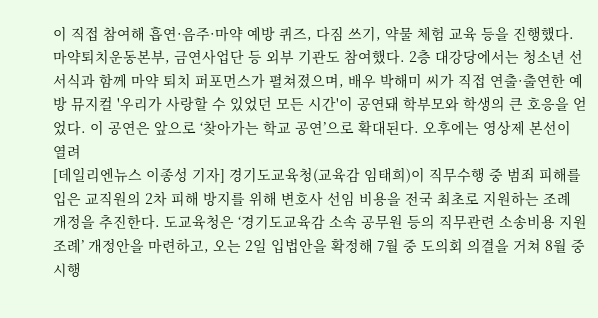이 직접 참여해 흡연·음주·마약 예방 퀴즈, 다짐 쓰기, 약물 체험 교육 등을 진행했다. 마약퇴치운동본부, 금연사업단 등 외부 기관도 참여했다. 2층 대강당에서는 청소년 선서식과 함께 마약 퇴치 퍼포먼스가 펼쳐졌으며, 배우 박해미 씨가 직접 연출·출연한 예방 뮤지컬 '우리가 사랑할 수 있었던 모든 시간'이 공연돼 학부모와 학생의 큰 호응을 얻었다. 이 공연은 앞으로 ‘찾아가는 학교 공연’으로 확대된다. 오후에는 영상제 본선이 열려
[데일리엔뉴스 이종성 기자] 경기도교육청(교육감 임태희)이 직무수행 중 범죄 피해를 입은 교직원의 2차 피해 방지를 위해 변호사 선임 비용을 전국 최초로 지원하는 조례 개정을 추진한다. 도교육청은 ‘경기도교육감 소속 공무원 등의 직무관련 소송비용 지원 조례’ 개정안을 마련하고, 오는 2일 입법안을 확정해 7월 중 도의회 의결을 거쳐 8월 중 시행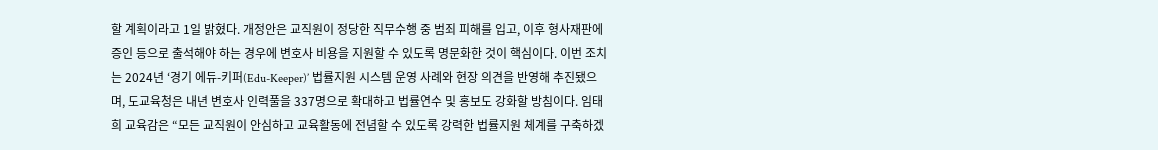할 계획이라고 1일 밝혔다. 개정안은 교직원이 정당한 직무수행 중 범죄 피해를 입고, 이후 형사재판에 증인 등으로 출석해야 하는 경우에 변호사 비용을 지원할 수 있도록 명문화한 것이 핵심이다. 이번 조치는 2024년 ‘경기 에듀-키퍼(Edu-Keeper)’ 법률지원 시스템 운영 사례와 현장 의견을 반영해 추진됐으며, 도교육청은 내년 변호사 인력풀을 337명으로 확대하고 법률연수 및 홍보도 강화할 방침이다. 임태희 교육감은 “모든 교직원이 안심하고 교육활동에 전념할 수 있도록 강력한 법률지원 체계를 구축하겠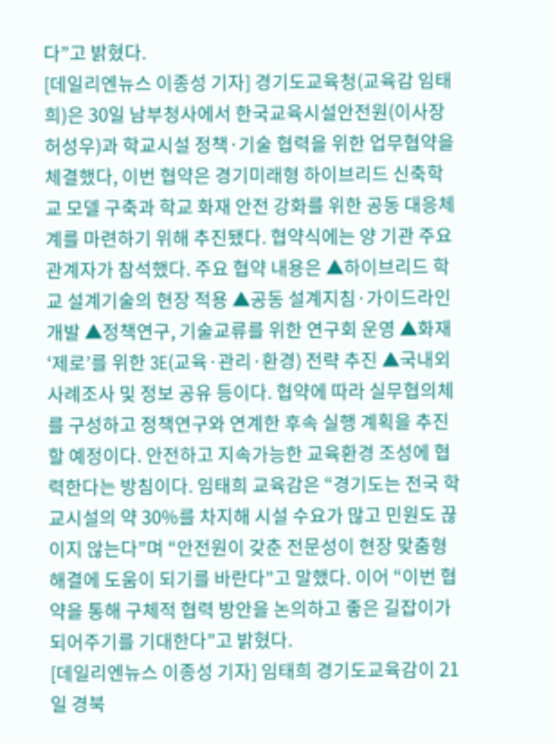다”고 밝혔다.
[데일리엔뉴스 이종성 기자] 경기도교육청(교육감 임태희)은 30일 남부청사에서 한국교육시설안전원(이사장 허성우)과 학교시설 정책·기술 협력을 위한 업무협약을 체결했다, 이번 협약은 경기미래형 하이브리드 신축학교 모델 구축과 학교 화재 안전 강화를 위한 공동 대응체계를 마련하기 위해 추진됐다. 협약식에는 양 기관 주요 관계자가 참석했다. 주요 협약 내용은 ▲하이브리드 학교 설계기술의 현장 적용 ▲공동 설계지침·가이드라인 개발 ▲정책연구, 기술교류를 위한 연구회 운영 ▲화재 ‘제로’를 위한 3E(교육·관리·환경) 전략 추진 ▲국내외 사례조사 및 정보 공유 등이다. 협약에 따라 실무협의체를 구성하고 정책연구와 연계한 후속 실행 계획을 추진할 예정이다. 안전하고 지속가능한 교육환경 조성에 협력한다는 방침이다. 임태희 교육감은 “경기도는 전국 학교시설의 약 30%를 차지해 시설 수요가 많고 민원도 끊이지 않는다”며 “안전원이 갖춘 전문성이 현장 맞춤형 해결에 도움이 되기를 바란다”고 말했다. 이어 “이번 협약을 통해 구체적 협력 방안을 논의하고 좋은 길잡이가 되어주기를 기대한다”고 밝혔다.
[데일리엔뉴스 이종성 기자] 임태희 경기도교육감이 21일 경북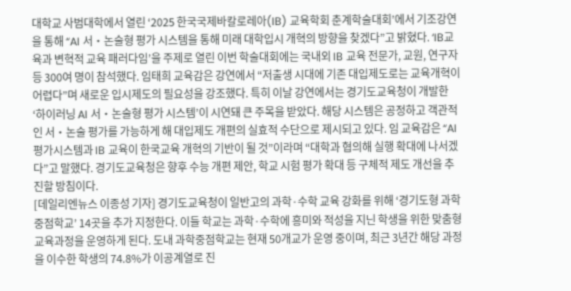대학교 사범대학에서 열린 ‘2025 한국국제바칼로레아(IB) 교육학회 춘계학술대회’에서 기조강연을 통해 “AI 서‧논술형 평가 시스템을 통해 미래 대학입시 개혁의 방향을 찾겠다”고 밝혔다. ‘IB교육과 변혁적 교육 패러다임’을 주제로 열린 이번 학술대회에는 국내외 IB 교육 전문가, 교원, 연구자 등 300여 명이 참석했다. 임태희 교육감은 강연에서 “저출생 시대에 기존 대입제도로는 교육개혁이 어렵다”며 새로운 입시제도의 필요성을 강조했다. 특히 이날 강연에서는 경기도교육청이 개발한 ‘하이러닝 AI 서‧논술형 평가 시스템’이 시연돼 큰 주목을 받았다. 해당 시스템은 공정하고 객관적인 서‧논술 평가를 가능하게 해 대입제도 개편의 실효적 수단으로 제시되고 있다. 임 교육감은 “AI 평가시스템과 IB 교육이 한국교육 개혁의 기반이 될 것”이라며 “대학과 협의해 실행 확대에 나서겠다”고 말했다. 경기도교육청은 향후 수능 개편 제안, 학교 시험 평가 확대 등 구체적 제도 개선을 추진할 방침이다.
[데일리엔뉴스 이종성 기자] 경기도교육청이 일반고의 과학·수학 교육 강화를 위해 ‘경기도형 과학중점학교’ 14곳을 추가 지정한다. 이들 학교는 과학·수학에 흥미와 적성을 지닌 학생을 위한 맞춤형 교육과정을 운영하게 된다. 도내 과학중점학교는 현재 50개교가 운영 중이며, 최근 3년간 해당 과정을 이수한 학생의 74.8%가 이공계열로 진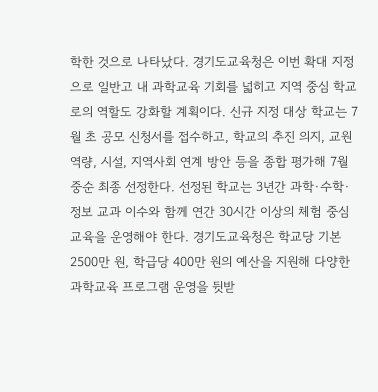학한 것으로 나타났다. 경기도교육청은 이번 확대 지정으로 일반고 내 과학교육 기회를 넓히고 지역 중심 학교로의 역할도 강화할 계획이다. 신규 지정 대상 학교는 7월 초 공모 신청서를 접수하고, 학교의 추진 의지, 교원 역량, 시설, 지역사회 연계 방안 등을 종합 평가해 7월 중순 최종 선정한다. 선정된 학교는 3년간 과학·수학·정보 교과 이수와 함께 연간 30시간 이상의 체험 중심 교육을 운영해야 한다. 경기도교육청은 학교당 기본 2500만 원, 학급당 400만 원의 예산을 지원해 다양한 과학교육 프로그램 운영을 뒷받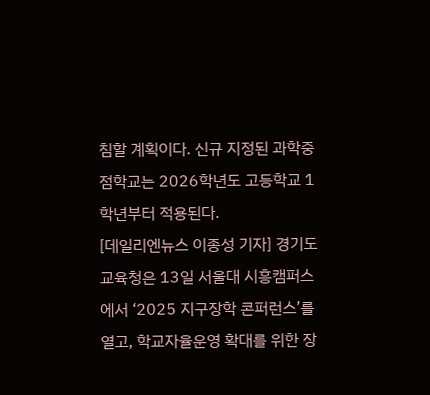침할 계획이다. 신규 지정된 과학중점학교는 2026학년도 고등학교 1학년부터 적용된다.
[데일리엔뉴스 이종성 기자] 경기도교육청은 13일 서울대 시흥캠퍼스에서 ‘2025 지구장학 콘퍼런스’를 열고, 학교자율운영 확대를 위한 장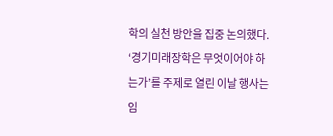학의 실천 방안을 집중 논의했다. ‘경기미래장학은 무엇이어야 하는가’를 주제로 열린 이날 행사는 임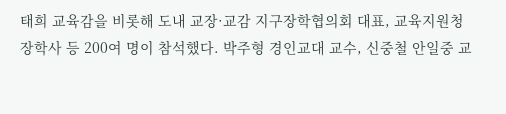태희 교육감을 비롯해 도내 교장·교감 지구장학협의회 대표, 교육지원청 장학사 등 200여 명이 참석했다. 박주형 경인교대 교수, 신중철 안일중 교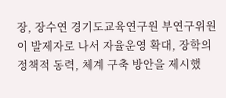장, 장수연 경기도교육연구원 부연구위원이 발제자로 나서 자율운영 확대, 장학의 정책적 동력, 체계 구축 방안을 제시했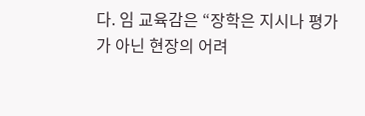다. 임 교육감은 “장학은 지시나 평가가 아닌 현장의 어려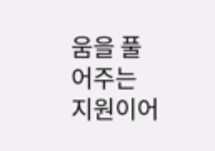움을 풀어주는 지원이어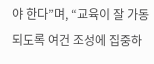야 한다”며, “교육이 잘 가동되도록 여건 조성에 집중하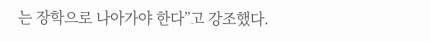는 장학으로 나아가야 한다”고 강조했다.